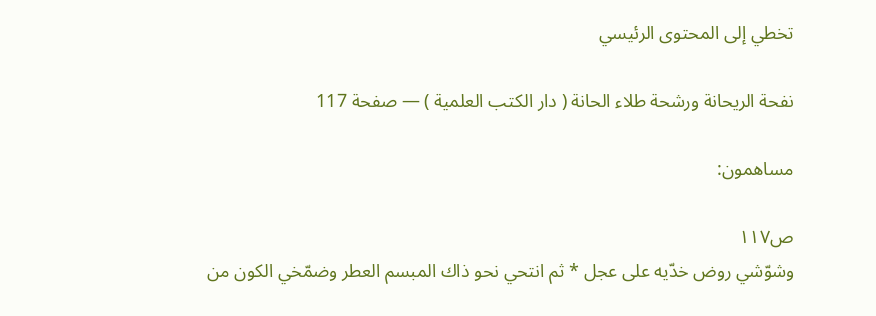تخطي إلى المحتوى الرئيسي

نفحة الريحانة ورشحة طلاء الحانة ( دار الكتب العلمية ) — صفحة 117

مساهمون:

ص١١٧
وشوّشي روض خدّيه على عجل * ثم انتحي نحو ذاك المبسم العطر وضمّخي الكون من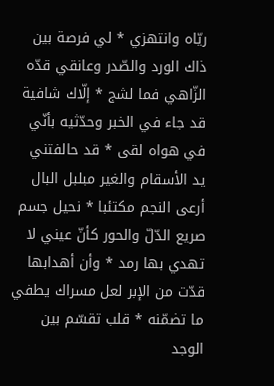ريّاه وانتهزي * لي فرصة بين ذاك الورد والصّدر وعانقي قدّه الزّاهي فما لشج * إلّاك شافية قد جاء في الخبر وحدّثيه بأنّي في هواه لقى * قد حالفتني يد الأسقام والغير مبلبل البال أرعى النجم مكتئبا * نحيل جسم صريع الدّلّ والحور كأنّ عيني لا تهدي بها رمد * وأن أهدابها قدّت من الإبر لعل مسراك يطفي ما تضمّنه * قلب تقسّم بين الوجد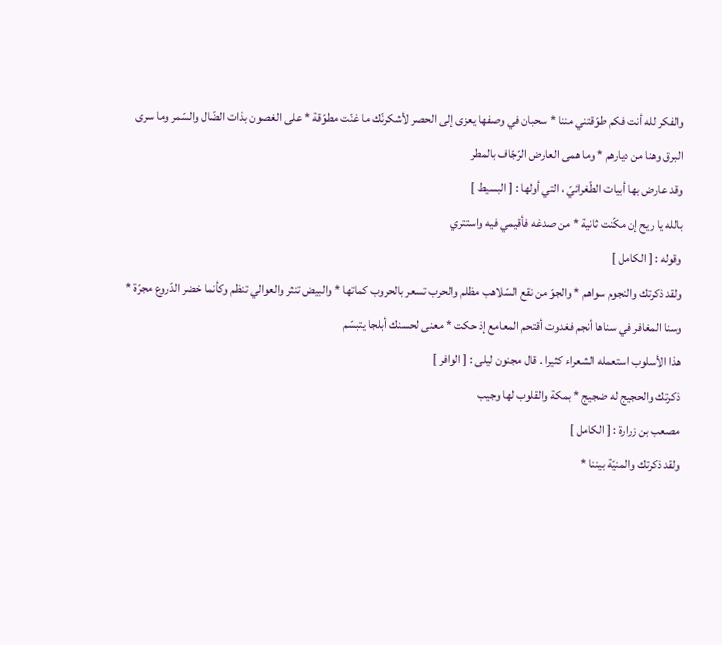والفكر لله أنت فكم طوّقتني مننا * سحبان في وصفها يعزى إلى الحصر لأشكرنّك ما غنّت مطوّقة * على الغصون بذات الضّال والسّمر وما سرى البرق وهنا من ديارهم * وما همى العارض الرّجّاف بالمطر
وقد عارض بها أبيات الطّغرائيّ ، التي أولها : [ البسيط ]
بالله يا ريح إن مكّنت ثانية * من صدغه فأقيمي فيه واستتري
وقوله : [ الكامل ]
ولقد ذكرتك والنجوم سواهم * والجوّ من نقع السّلاهب مظلم والحرب تسعر بالحروب كماتها * والبيض تنثر والعوالي تنظم وكأنما خضر الدّروع مجرّة * وسنا المغافر في سناها أنجم فغدوت أقتحم المعامع إذ حكت * معنى لحسنك أبلجا يتبسّم
هذا الأسلوب استعمله الشعراء كثيرا . قال مجنون ليلى : [ الوافر ]
ذكرتك والحجيج له ضجيج * بمكة والقلوب لها وجيب
مصعب بن زرارة : [ الكامل ]
ولقد ذكرتك والمنيّة بيننا *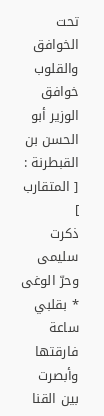تحت الخوافق والقلوب خوافق
الوزير أبو الحسن بن القبطرنة : [ المتقارب ]
ذكرت سليمى وحرّ الوغى * بقلبي ساعة فارقتها وأبصرت بين القنا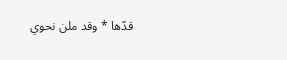قدّها * وقد ملن نحوي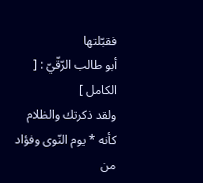فقبّلتها
أبو طالب الرّقّيّ : [ الكامل ]
ولقد ذكرتك والظلام كأنه * يوم النّوى وفؤاد من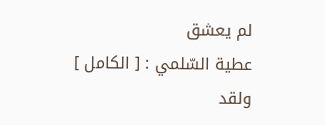لم يعشق
عطية السّلمي : [ الكامل ]
ولقد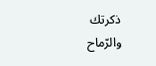ذكرتك والرّماح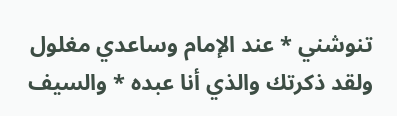تنوشني * عند الإمام وساعدي مغلول ولقد ذكرتك والذي أنا عبده * والسيف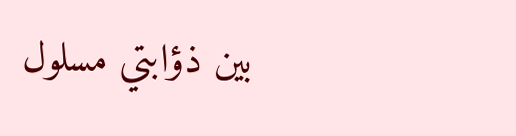بين ذؤابتي مسلول